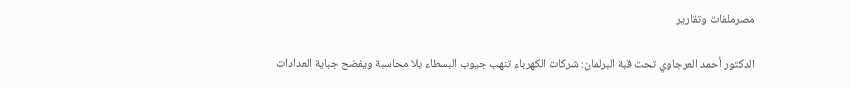مصرملفات وتقارير

الدكتور أحمد العرجاوي تحت قبة البرلمان: شركات الكهرباء تنهب جيوب البسطاء بلا محاسبة ويفضح جباية العدادات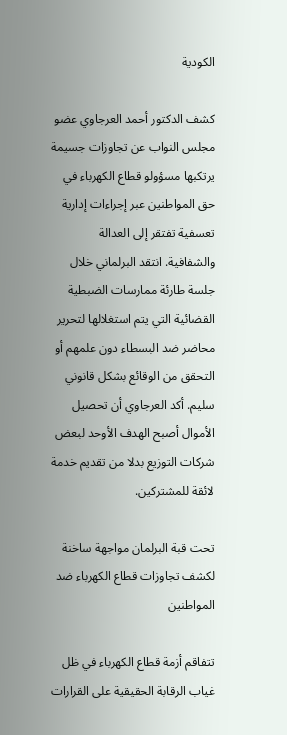الكودية

كشف الدكتور أحمد العرجاوي عضو مجلس النواب عن تجاوزات جسيمة يرتكبها مسؤولو قطاع الكهرباء في حق المواطنين عبر إجراءات إدارية تعسفية تفتقر إلى العدالة والشفافية. انتقد البرلماني خلال جلسة طارئة ممارسات الضبطية القضائية التي يتم استغلالها لتحرير محاضر ضد البسطاء دون علمهم أو التحقق من الوقائع بشكل قانوني سليم. أكد العرجاوي أن تحصيل الأموال أصبح الهدف الأوحد لبعض شركات التوزيع بدلا من تقديم خدمة لائقة للمشتركين.

تحت قبة البرلمان مواجهة ساخنة لكشف تجاوزات قطاع الكهرباء ضد المواطنين

تتفاقم أزمة قطاع الكهرباء في ظل غياب الرقابة الحقيقية على القرارات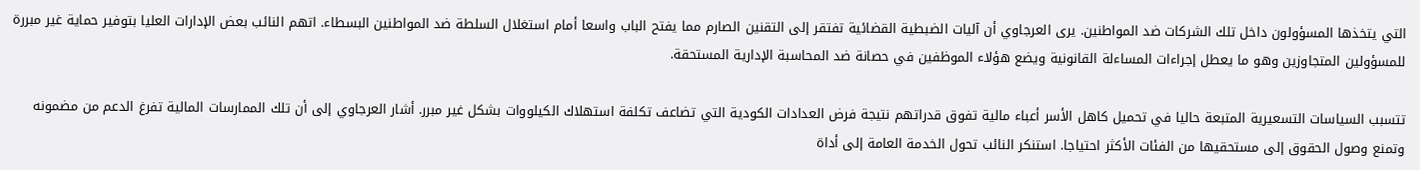التي يتخذها المسؤولون داخل تلك الشركات ضد المواطنين. يرى العرجاوي أن آليات الضبطية القضائية تفتقر إلى التقنين الصارم مما يفتح الباب واسعا أمام استغلال السلطة ضد المواطنين البسطاء. اتهم النائب بعض الإدارات العليا بتوفير حماية غير مبررة للمسؤولين المتجاوزين وهو ما يعطل إجراءات المساءلة القانونية ويضع هؤلاء الموظفين في حصانة ضد المحاسبة الإدارية المستحقة.

تتسبب السياسات التسعيرية المتبعة حاليا في تحميل كاهل الأسر أعباء مالية تفوق قدراتهم نتيجة فرض العدادات الكودية التي تضاعف تكلفة استهلاك الكيلووات بشكل غير مبرر. أشار العرجاوي إلى أن تلك الممارسات المالية تفرغ الدعم من مضمونه وتمنع وصول الحقوق إلى مستحقيها من الفئات الأكثر احتياجا. استنكر النائب تحول الخدمة العامة إلى أداة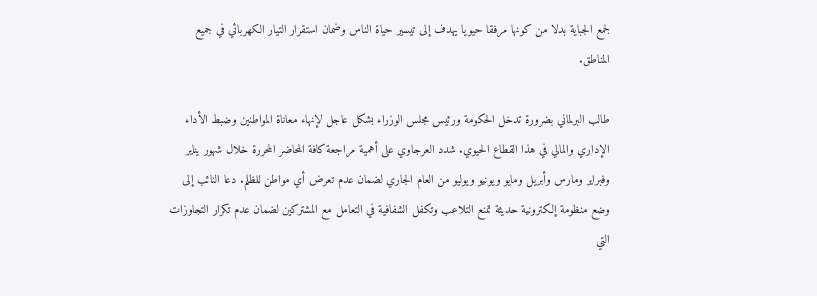لجمع الجباية بدلا من كونها مرفقا حيويا يهدف إلى تيسير حياة الناس وضمان استقرار التيار الكهربائي في جميع المناطق.

طالب البرلماني بضرورة تدخل الحكومة ورئيس مجلس الوزراء بشكل عاجل لإنهاء معاناة المواطنين وضبط الأداء الإداري والمالي في هذا القطاع الحيوي. شدد العرجاوي على أهمية مراجعة كافة المحاضر المحررة خلال شهور يناير وفبراير ومارس وأبريل ومايو ويونيو ويوليو من العام الجاري لضمان عدم تعرض أي مواطن للظلم. دعا النائب إلى وضع منظومة إلكترونية حديثة تمنع التلاعب وتكفل الشفافية في التعامل مع المشتركين لضمان عدم تكرار التجاوزات التي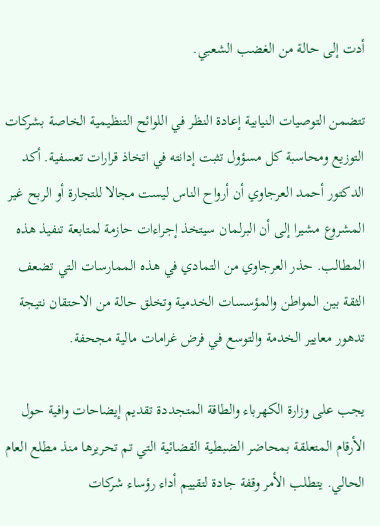أدت إلى حالة من الغضب الشعبي.

تتضمن التوصيات النيابية إعادة النظر في اللوائح التنظيمية الخاصة بشركات التوزيع ومحاسبة كل مسؤول تثبت إدانته في اتخاذ قرارات تعسفية. أكد الدكتور أحمد العرجاوي أن أرواح الناس ليست مجالا للتجارة أو الربح غير المشروع مشيرا إلى أن البرلمان سيتخذ إجراءات حازمة لمتابعة تنفيذ هذه المطالب. حذر العرجاوي من التمادي في هذه الممارسات التي تضعف الثقة بين المواطن والمؤسسات الخدمية وتخلق حالة من الاحتقان نتيجة تدهور معايير الخدمة والتوسع في فرض غرامات مالية مجحفة.

يجب على وزارة الكهرباء والطاقة المتجددة تقديم إيضاحات وافية حول الأرقام المتعلقة بمحاضر الضبطية القضائية التي تم تحريرها منذ مطلع العام الحالي. يتطلب الأمر وقفة جادة لتقييم أداء رؤساء شركات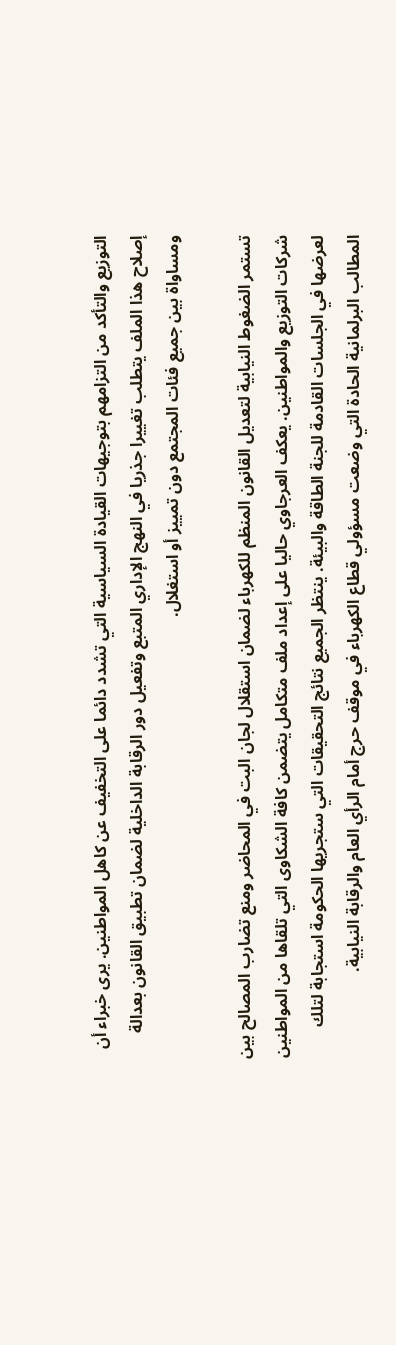التوزيع والتأكد من التزامهم بتوجيهات القيادة السياسية التي تشدد دائما على التخفيف عن كاهل المواطنين. يرى خبراء أن إصلاح هذا الملف يتطلب تغييرا جذريا في النهج الإداري المتبع وتفعيل دور الرقابة الداخلية لضمان تطبيق القانون بعدالة ومساواة بين جميع فئات المجتمع دون تمييز أو استغلال.

تستمر الضغوط النيابية لتعديل القانون المنظم للكهرباء لضمان استقلال لجان البت في المحاضر ومنع تضارب المصالح بين شركات التوزيع والمواطنين. يعكف العرجاوي حاليا على إعداد ملف متكامل يتضمن كافة الشكاوى التي تلقاها من المواطنين لعرضها في الجلسات القادمة للجنة الطاقة والبيئة. ينتظر الجميع نتائج التحقيقات التي ستجريها الحكومة استجابة لتلك المطالب البرلمانية الحادة التي وضعت مسؤولي قطاع الكهرباء في موقف حرج أمام الرأي العام والرقابة النيابية.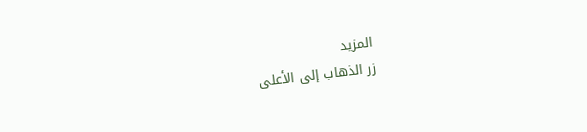المزيد
زر الذهاب إلى الأعلى